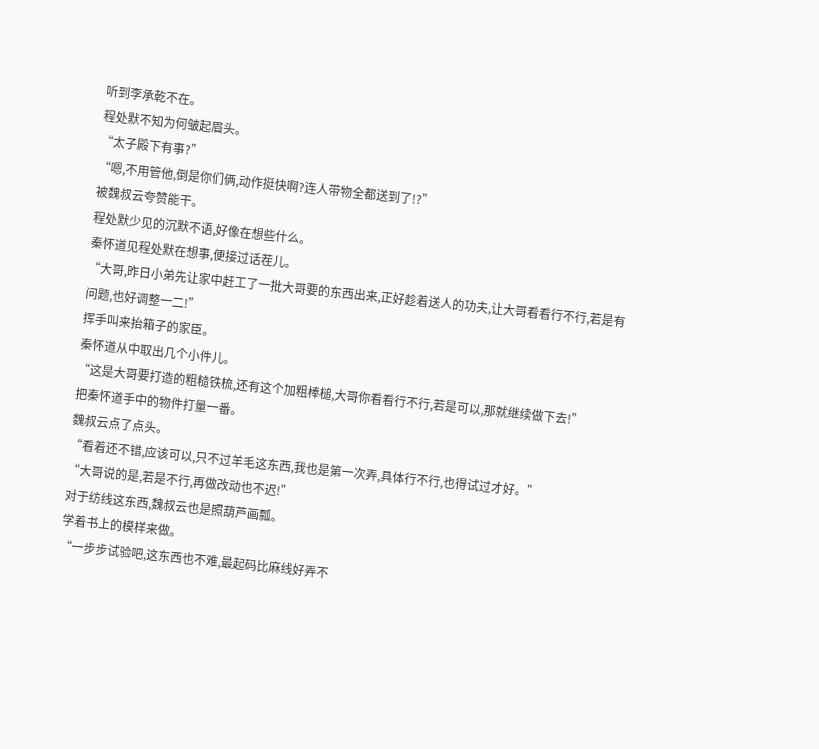听到李承乾不在。
程处默不知为何皱起眉头。
“太子殿下有事?”
“嗯,不用管他,倒是你们俩,动作挺快啊?连人带物全都送到了!?”
被魏叔云夸赞能干。
程处默少见的沉默不语,好像在想些什么。
秦怀道见程处默在想事,便接过话茬儿。
“大哥,昨日小弟先让家中赶工了一批大哥要的东西出来,正好趁着送人的功夫,让大哥看看行不行,若是有问题,也好调整一二!”
挥手叫来抬箱子的家臣。
秦怀道从中取出几个小件儿。
“这是大哥要打造的粗糙铁梳,还有这个加粗棒槌,大哥你看看行不行,若是可以,那就继续做下去!”
把秦怀道手中的物件打量一番。
魏叔云点了点头。
“看着还不错,应该可以,只不过羊毛这东西,我也是第一次弄,具体行不行,也得试过才好。”
“大哥说的是,若是不行,再做改动也不迟!”
对于纺线这东西,魏叔云也是照葫芦画瓢。
学着书上的模样来做。
“一步步试验吧,这东西也不难,最起码比麻线好弄不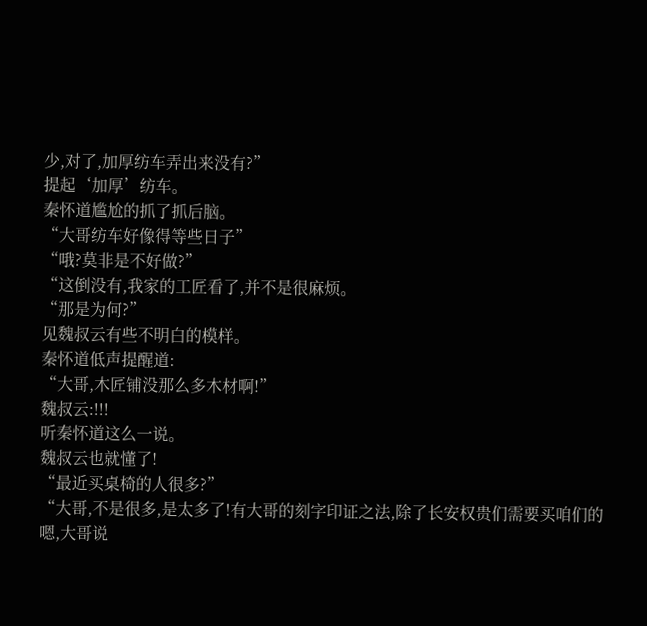少,对了,加厚纺车弄出来没有?”
提起‘加厚’纺车。
秦怀道尴尬的抓了抓后脑。
“大哥纺车好像得等些日子”
“哦?莫非是不好做?”
“这倒没有,我家的工匠看了,并不是很麻烦。
“那是为何?”
见魏叔云有些不明白的模样。
秦怀道低声提醒道:
“大哥,木匠铺没那么多木材啊!”
魏叔云:!!!
听秦怀道这么一说。
魏叔云也就懂了!
“最近买桌椅的人很多?”
“大哥,不是很多,是太多了!有大哥的刻字印证之法,除了长安权贵们需要买咱们的嗯,大哥说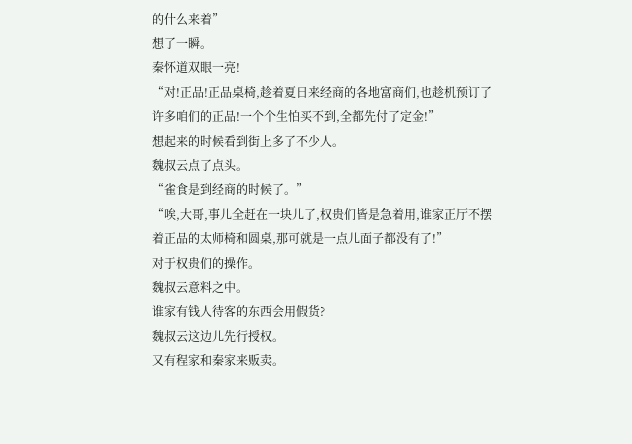的什么来着”
想了一瞬。
秦怀道双眼一亮!
“对!正品!正品桌椅,趁着夏日来经商的各地富商们,也趁机预订了许多咱们的正品!一个个生怕买不到,全都先付了定金!”
想起来的时候看到街上多了不少人。
魏叔云点了点头。
“雀食是到经商的时候了。”
“唉,大哥,事儿全赶在一块儿了,权贵们皆是急着用,谁家正厅不摆着正品的太师椅和圆桌,那可就是一点儿面子都没有了!”
对于权贵们的操作。
魏叔云意料之中。
谁家有钱人待客的东西会用假货?
魏叔云这边儿先行授权。
又有程家和秦家来贩卖。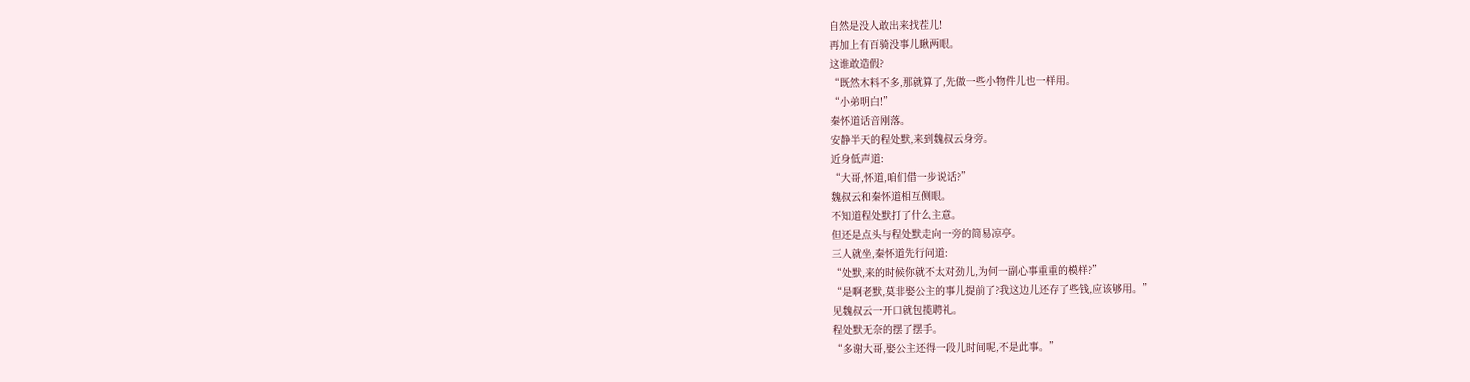自然是没人敢出来找茬儿!
再加上有百骑没事儿瞅两眼。
这谁敢造假?
“既然木料不多,那就算了,先做一些小物件儿也一样用。
“小弟明白!”
秦怀道话音刚落。
安静半天的程处默,来到魏叔云身旁。
近身低声道:
“大哥,怀道,咱们借一步说话?”
魏叔云和秦怀道相互侧眼。
不知道程处默打了什么主意。
但还是点头与程处默走向一旁的简易凉亭。
三人就坐,秦怀道先行问道:
“处默,来的时候你就不太对劲儿,为何一副心事重重的模样?”
“是啊老默,莫非娶公主的事儿提前了?我这边儿还存了些钱,应该够用。”
见魏叔云一开口就包揽聘礼。
程处默无奈的摆了摆手。
“多谢大哥,娶公主还得一段儿时间呢,不是此事。”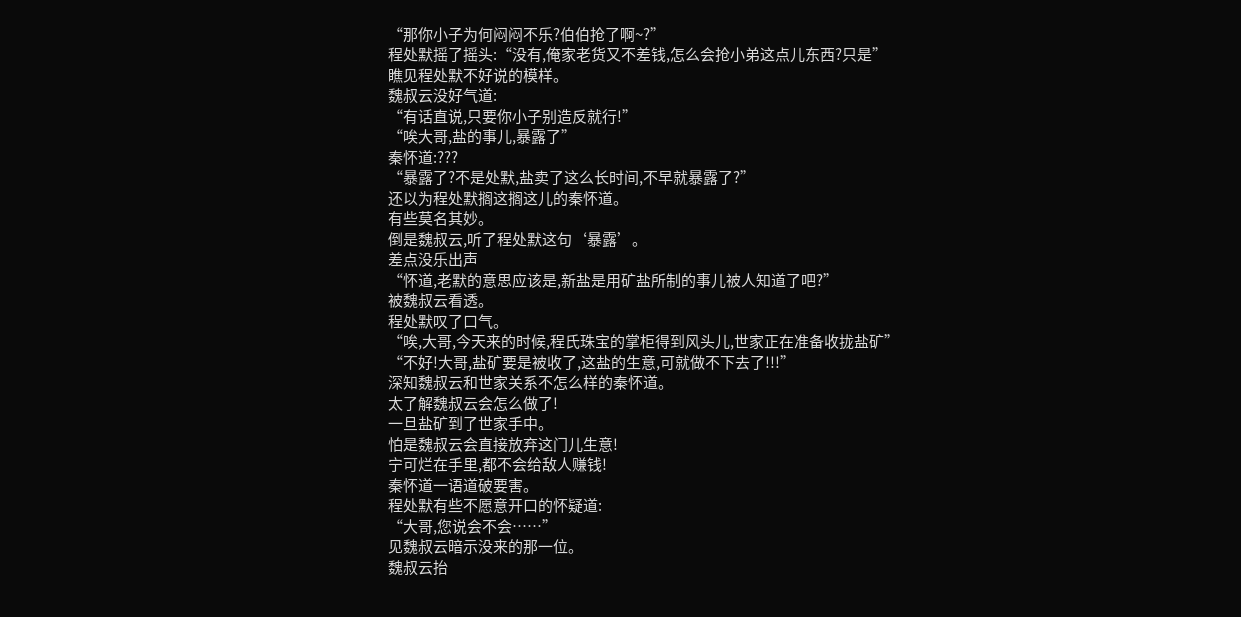“那你小子为何闷闷不乐?伯伯抢了啊~?”
程处默摇了摇头:“没有,俺家老货又不差钱,怎么会抢小弟这点儿东西?只是”
瞧见程处默不好说的模样。
魏叔云没好气道:
“有话直说,只要你小子别造反就行!”
“唉大哥,盐的事儿,暴露了”
秦怀道:???
“暴露了?不是处默,盐卖了这么长时间,不早就暴露了?”
还以为程处默搁这搁这儿的秦怀道。
有些莫名其妙。
倒是魏叔云,听了程处默这句‘暴露’。
差点没乐出声
“怀道,老默的意思应该是,新盐是用矿盐所制的事儿被人知道了吧?”
被魏叔云看透。
程处默叹了口气。
“唉,大哥,今天来的时候,程氏珠宝的掌柜得到风头儿,世家正在准备收拢盐矿”
“不好!大哥,盐矿要是被收了,这盐的生意,可就做不下去了!!!”
深知魏叔云和世家关系不怎么样的秦怀道。
太了解魏叔云会怎么做了!
一旦盐矿到了世家手中。
怕是魏叔云会直接放弃这门儿生意!
宁可烂在手里,都不会给敌人赚钱!
秦怀道一语道破要害。
程处默有些不愿意开口的怀疑道:
“大哥,您说会不会……”
见魏叔云暗示没来的那一位。
魏叔云抬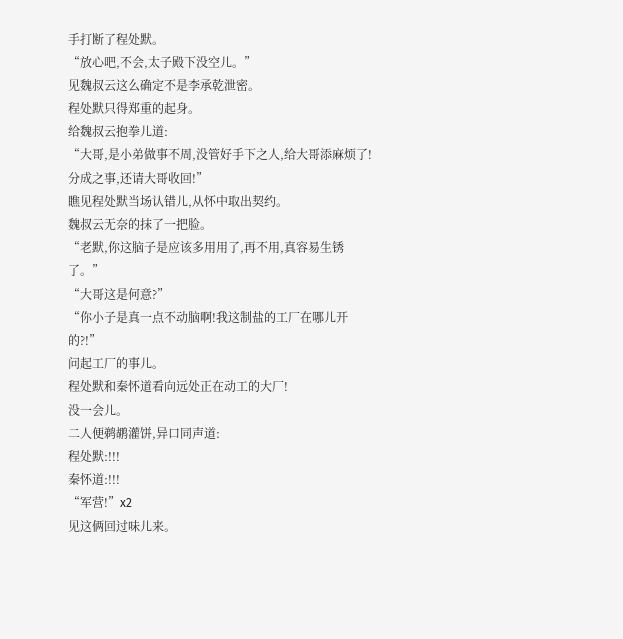手打断了程处默。
“放心吧,不会,太子殿下没空儿。”
见魏叔云这么确定不是李承乾泄密。
程处默只得郑重的起身。
给魏叔云抱拳儿道:
“大哥,是小弟做事不周,没管好手下之人,给大哥添麻烦了!分成之事,还请大哥收回!”
瞧见程处默当场认错儿,从怀中取出契约。
魏叔云无奈的抹了一把脸。
“老默,你这脑子是应该多用用了,再不用,真容易生锈了。”
“大哥这是何意?”
“你小子是真一点不动脑啊!我这制盐的工厂在哪儿开的?!”
问起工厂的事儿。
程处默和秦怀道看向远处正在动工的大厂!
没一会儿。
二人便鹈鹕灌饼,异口同声道:
程处默:!!!
秦怀道:!!!
“军营!”x2
见这俩回过味儿来。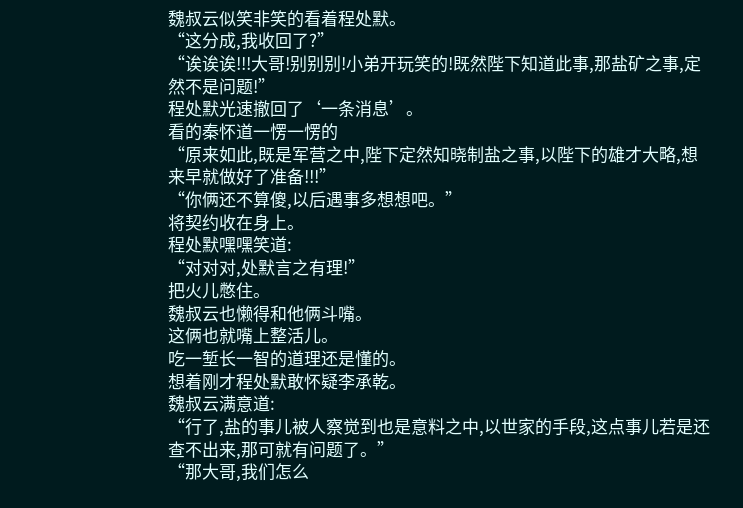魏叔云似笑非笑的看着程处默。
“这分成,我收回了?”
“诶诶诶!!!大哥!别别别!小弟开玩笑的!既然陛下知道此事,那盐矿之事,定然不是问题!”
程处默光速撤回了‘一条消息’。
看的秦怀道一愣一愣的
“原来如此,既是军营之中,陛下定然知晓制盐之事,以陛下的雄才大略,想来早就做好了准备!!!”
“你俩还不算傻,以后遇事多想想吧。”
将契约收在身上。
程处默嘿嘿笑道:
“对对对,处默言之有理!”
把火儿憋住。
魏叔云也懒得和他俩斗嘴。
这俩也就嘴上整活儿。
吃一堑长一智的道理还是懂的。
想着刚才程处默敢怀疑李承乾。
魏叔云满意道:
“行了,盐的事儿被人察觉到也是意料之中,以世家的手段,这点事儿若是还查不出来,那可就有问题了。”
“那大哥,我们怎么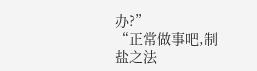办?”
“正常做事吧,制盐之法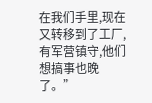在我们手里,现在又转移到了工厂,有军营镇守,他们想搞事也晚了。”